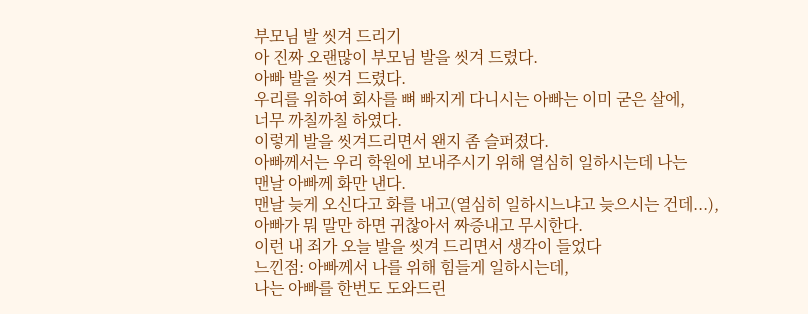부모님 발 씻겨 드리기
아 진짜 오랜많이 부모님 발을 씻겨 드렸다.
아빠 발을 씻겨 드렸다.
우리를 위하여 회사를 뼈 빠지게 다니시는 아빠는 이미 굳은 살에,
너무 까칠까칠 하였다.
이렇게 발을 씻겨드리면서 왠지 좀 슬퍼졌다.
아빠께서는 우리 학원에 보내주시기 위해 열심히 일하시는데 나는
맨날 아빠께 화만 낸다.
맨날 늦게 오신다고 화를 내고(열심히 일하시느냐고 늦으시는 건데...),
아빠가 뭐 말만 하면 귀찮아서 짜증내고 무시한다.
이런 내 죄가 오늘 발을 씻겨 드리면서 생각이 들었다
느낀점: 아빠께서 나를 위해 힘들게 일하시는데,
나는 아빠를 한번도 도와드린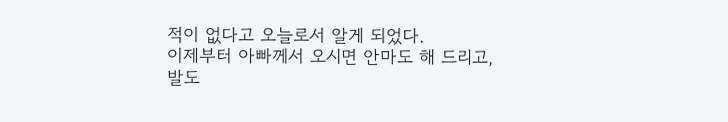적이 없다고 오늘로서 알게 되었다.
이제부터 아빠께서 오시면 안마도 해 드리고,
발도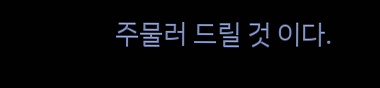주물러 드릴 것 이다.